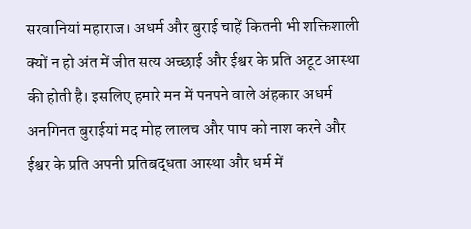सरवानियां महाराज। अधर्म और बुराई चाहें कितनी भी शक्तिशाली क्यों न हो अंत में जीत सत्य अच्छाई और ईश्वर के प्रति अटूट आस्था की होती है। इसलिए हमारे मन में पनपने वाले अंहकार अधर्म अनगिनत बुराईयां मद मोह लालच और पाप को नाश करने और ईश्वर के प्रति अपनी प्रतिबद्धता आस्था और धर्म में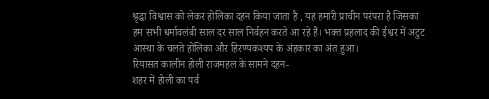श्रृद्धा विश्वास को लेकर होलिका दहन किया जाता है , यह हमारी प्राचीन परंपरा है जिसका हम सभी धर्मावलंबी साल दर साल निर्वहन करते आ रहे हैं। भक्त प्रहलाद की ईश्वर में अटुट आस्था के चलते होलिका और हिरण्यकश्यप के अंहकार का अंत हुआ।
रियासत कालीन होली राजमहल के सामने दहन-
शहर में होली का पर्व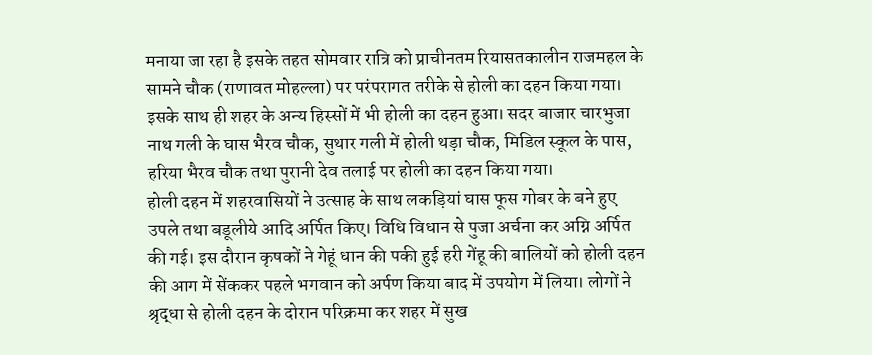मनाया जा रहा है इसके तहत सोमवार रात्रि को प्राचीनतम रियासतकालीन राजमहल के सामने चौक (राणावत मोहल्ला) पर परंपरागत तरीके से होली का दहन किया गया। इसके साथ ही शहर के अन्य हिस्सों में भी होली का दहन हुआ। सदर बाजार चारभुजा नाथ गली के घास भैरव चौक, सुथार गली में होली थड़ा चौक, मिडिल स्कूल के पास, हरिया भैरव चौक तथा पुरानी देव तलाई पर होली का दहन किया गया।
होली दहन में शहरवासियों ने उत्साह के साथ लकड़ियां घास फूस गोबर के बने हुए उपले तथा बडूलीये आदि अर्पित किए। विधि विधान से पुजा अर्चना कर अग्नि अर्पित की गई। इस दौरान कृषकों ने गेहूं धान की पकी हुई हरी गेंहू की बालियों को होली दहन की आग में सेंककर पहले भगवान को अर्पण किया बाद में उपयोग में लिया। लोगों ने श्रृद्धा से होली दहन के दोरान परिक्रमा कर शहर में सुख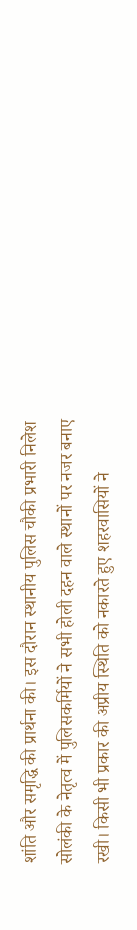शांति और समृद्धि की प्रार्थना की। इस दौरान स्थानीय पुलिस चौकी प्रभारी निलेश सोलंकी के नेतृत्व में पुलिसकर्मियों ने सभी होली दहन वाले स्थानों पर नजर बनाए रखी। किसी भी प्रकार की अप्रीय स्थिति को नकारते हुए शहरवासियों ने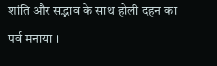शांति और सद्भाव के साथ होली दहन का पर्व मनाया ।